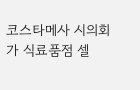코스타메사 시의회가 식료품점 셀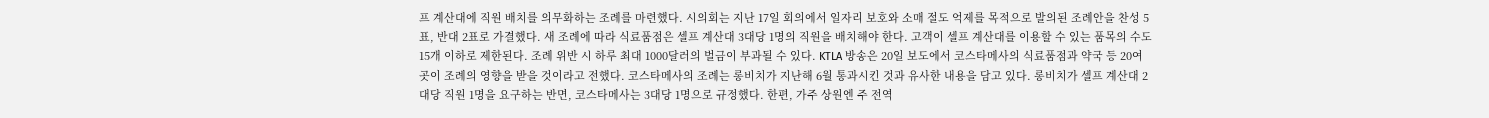프 계산대에 직원 배치를 의무화하는 조례를 마련했다. 시의회는 지난 17일 회의에서 일자리 보호와 소매 절도 억제를 목적으로 발의된 조례안을 찬성 5표, 반대 2표로 가결했다. 새 조례에 따라 식료품점은 셀프 계산대 3대당 1명의 직원을 배치해야 한다. 고객이 셀프 계산대를 이용할 수 있는 품목의 수도 15개 이하로 제한된다. 조례 위반 시 하루 최대 1000달러의 벌금이 부과될 수 있다. KTLA 방송은 20일 보도에서 코스타메사의 식료품점과 약국 등 20여 곳이 조례의 영향을 받을 것이라고 전했다. 코스타메사의 조례는 롱비치가 지난해 6월 통과시킨 것과 유사한 내용을 담고 있다. 롱비치가 셀프 계산대 2대당 직원 1명을 요구하는 반면, 코스타메사는 3대당 1명으로 규정했다. 한편, 가주 상원엔 주 전역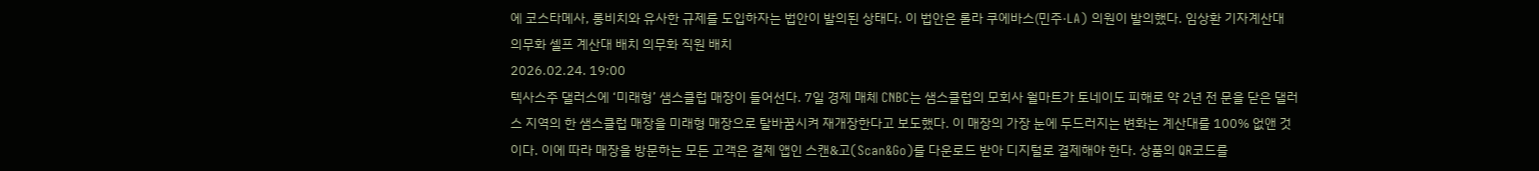에 코스타메사, 롱비치와 유사한 규제를 도입하자는 법안이 발의된 상태다. 이 법안은 롤라 쿠에바스(민주·LA) 의원이 발의했다. 임상환 기자계산대 의무화 셀프 계산대 배치 의무화 직원 배치
2026.02.24. 19:00
텍사스주 댈러스에 ‘미래형’ 샘스클럽 매장이 들어선다. 7일 경제 매체 CNBC는 샘스클럽의 모회사 월마트가 토네이도 피해로 약 2년 전 문을 닫은 댈러스 지역의 한 샘스클럽 매장을 미래형 매장으로 탈바꿈시켜 재개장한다고 보도했다. 이 매장의 가장 눈에 두드러지는 변화는 계산대를 100% 없앤 것이다. 이에 따라 매장을 방문하는 모든 고객은 결제 앱인 스캔&고(Scan&Go)를 다운로드 받아 디지털로 결제해야 한다. 상품의 QR코드를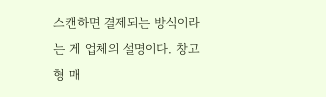스캔하면 결제되는 방식이라는 게 업체의 설명이다. 창고형 매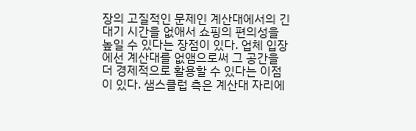장의 고질적인 문제인 계산대에서의 긴 대기 시간을 없애서 쇼핑의 편의성을 높일 수 있다는 장점이 있다. 업체 입장에선 계산대를 없앰으로써 그 공간을 더 경제적으로 활용할 수 있다는 이점이 있다. 샘스클럽 측은 계산대 자리에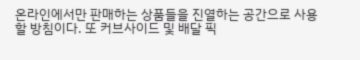온라인에서만 판매하는 상품들을 진열하는 공간으로 사용할 방침이다. 또 커브사이드 및 배달 픽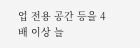업 전용 공간 등을 4배 이상 늘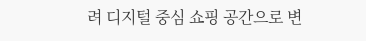려 디지털 중심 쇼핑 공간으로 변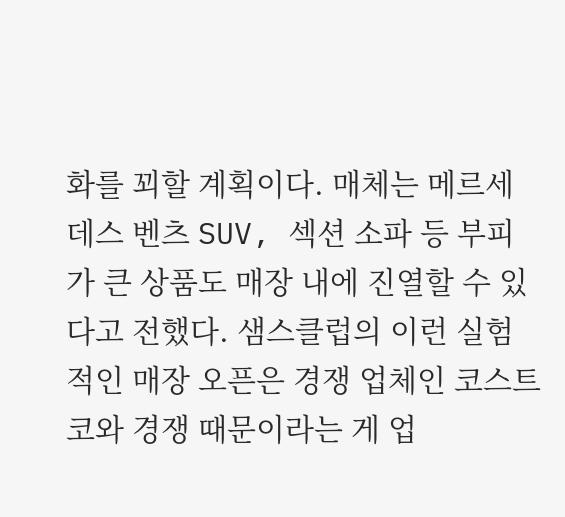화를 꾀할 계획이다. 매체는 메르세데스 벤츠 SUV, 섹션 소파 등 부피가 큰 상품도 매장 내에 진열할 수 있다고 전했다. 샘스클럽의 이런 실험적인 매장 오픈은 경쟁 업체인 코스트코와 경쟁 때문이라는 게 업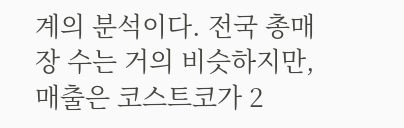계의 분석이다. 전국 총매장 수는 거의 비슷하지만, 매출은 코스트코가 2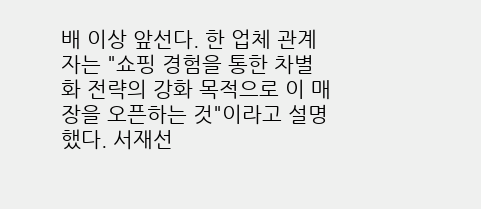배 이상 앞선다. 한 업체 관계자는 "쇼핑 경험을 통한 차별화 전략의 강화 목적으로 이 매장을 오픈하는 것"이라고 설명했다. 서재선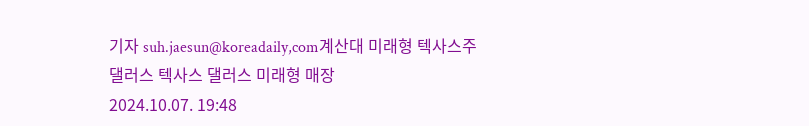기자 suh.jaesun@koreadaily,com계산대 미래형 텍사스주 댈러스 텍사스 댈러스 미래형 매장
2024.10.07. 19:48